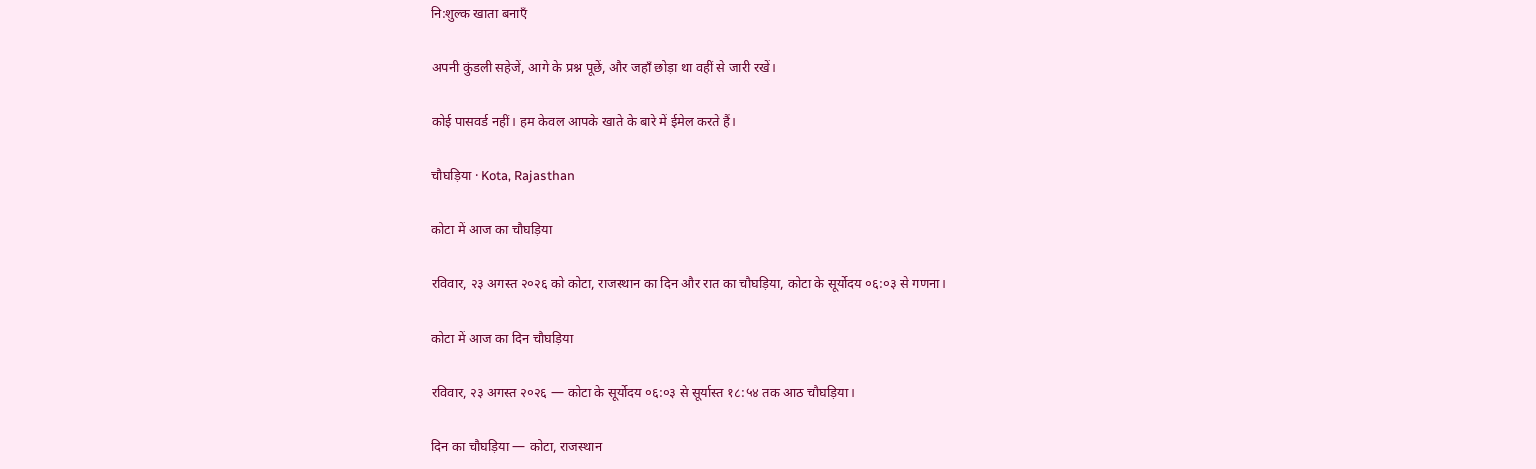नि:शुल्क खाता बनाएँ

अपनी कुंडली सहेजें, आगे के प्रश्न पूछें, और जहाँ छोड़ा था वहीं से जारी रखें।

कोई पासवर्ड नहीं। हम केवल आपके खाते के बारे में ईमेल करते हैं।

चौघड़िया · Kota, Rajasthan

कोटा में आज का चौघड़िया

रविवार, २३ अगस्त २०२६ को कोटा, राजस्थान का दिन और रात का चौघड़िया, कोटा के सूर्योदय ०६:०३ से गणना।

कोटा में आज का दिन चौघड़िया

रविवार, २३ अगस्त २०२६ — कोटा के सूर्योदय ०६:०३ से सूर्यास्त १८:५४ तक आठ चौघड़िया।

दिन का चौघड़िया — कोटा, राजस्थान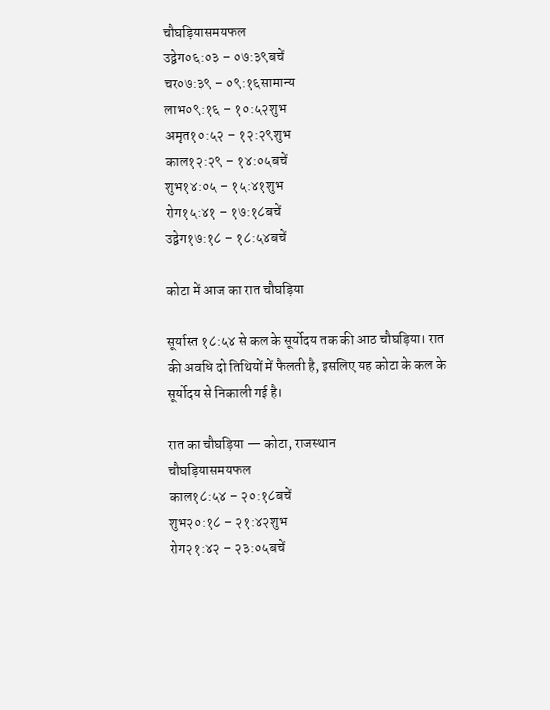चौघड़ियासमयफल
उद्वेग०६:०३ – ०७:३९बचें
चर०७:३९ – ०९:१६सामान्य
लाभ०९:१६ – १०:५२शुभ
अमृत१०:५२ – १२:२९शुभ
काल१२:२९ – १४:०५बचें
शुभ१४:०५ – १५:४१शुभ
रोग१५:४१ – १७:१८बचें
उद्वेग१७:१८ – १८:५४बचें

कोटा में आज का रात चौघड़िया

सूर्यास्त १८:५४ से कल के सूर्योदय तक की आठ चौघड़िया। रात की अवधि दो तिथियों में फैलती है, इसलिए यह कोटा के कल के सूर्योदय से निकाली गई है।

रात का चौघड़िया — कोटा, राजस्थान
चौघड़ियासमयफल
काल१८:५४ – २०:१८बचें
शुभ२०:१८ – २१:४२शुभ
रोग२१:४२ – २३:०५बचें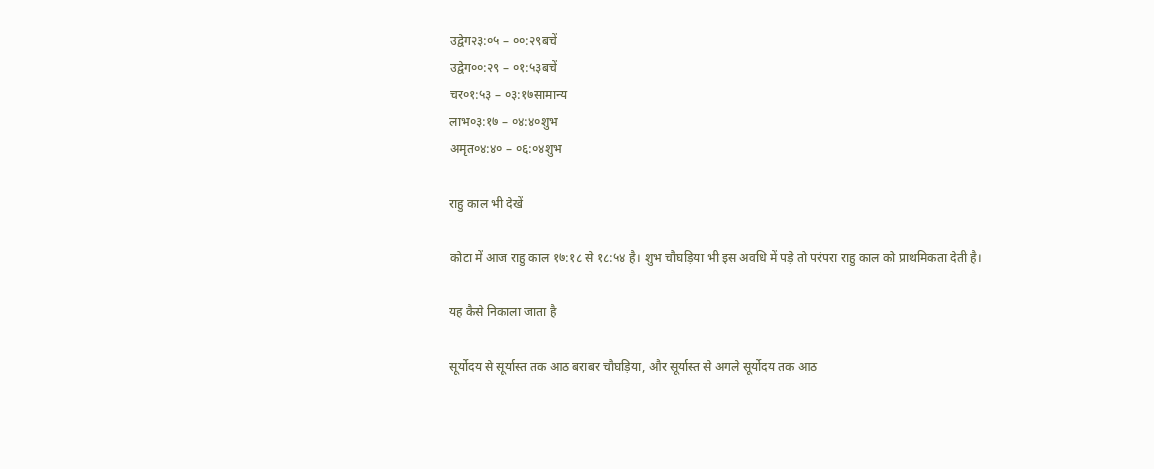उद्वेग२३:०५ – ००:२९बचें
उद्वेग००:२९ – ०१:५३बचें
चर०१:५३ – ०३:१७सामान्य
लाभ०३:१७ – ०४:४०शुभ
अमृत०४:४० – ०६:०४शुभ

राहु काल भी देखें

कोटा में आज राहु काल १७:१८ से १८:५४ है। शुभ चौघड़िया भी इस अवधि में पड़े तो परंपरा राहु काल को प्राथमिकता देती है।

यह कैसे निकाला जाता है

सूर्योदय से सूर्यास्त तक आठ बराबर चौघड़िया, और सूर्यास्त से अगले सूर्योदय तक आठ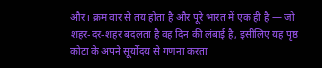और। क्रम वार से तय होता है और पूरे भारत में एक ही है — जो शहर-दर-शहर बदलता है वह दिन की लंबाई है, इसीलिए यह पृष्ठ कोटा के अपने सूर्योदय से गणना करता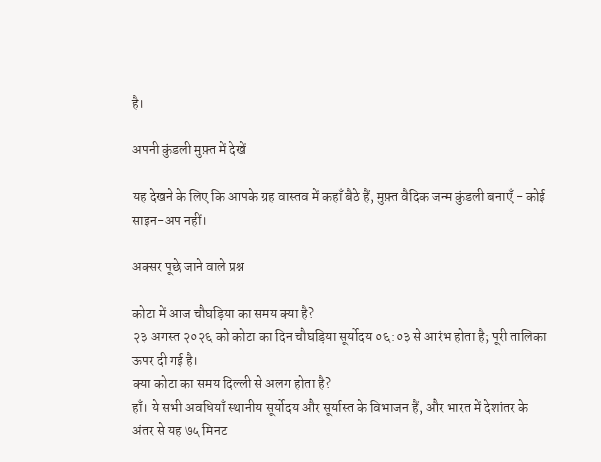है।

अपनी कुंडली मुफ़्त में देखें

यह देखने के लिए कि आपके ग्रह वास्तव में कहाँ बैठे हैं, मुफ़्त वैदिक जन्म कुंडली बनाएँ - कोई साइन-अप नहीं।

अक्सर पूछे जाने वाले प्रश्न

कोटा में आज चौघड़िया का समय क्या है?
२३ अगस्त २०२६ को कोटा का दिन चौघड़िया सूर्योदय ०६:०३ से आरंभ होता है; पूरी तालिका ऊपर दी गई है।
क्या कोटा का समय दिल्ली से अलग होता है?
हाँ। ये सभी अवधियाँ स्थानीय सूर्योदय और सूर्यास्त के विभाजन हैं, और भारत में देशांतर के अंतर से यह ७५ मिनट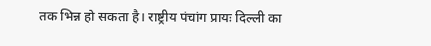तक भिन्न हो सकता है। राष्ट्रीय पंचांग प्रायः दिल्ली का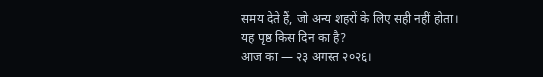समय देते हैं, जो अन्य शहरों के लिए सही नहीं होता।
यह पृष्ठ किस दिन का है?
आज का — २३ अगस्त २०२६।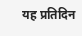यह प्रतिदिन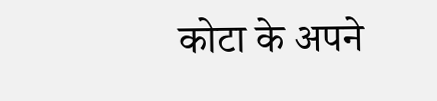कोटा के अपने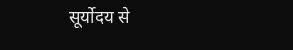सूर्योदय से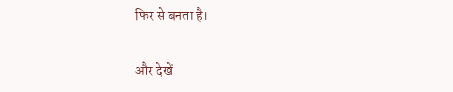फिर से बनता है।

और देखें